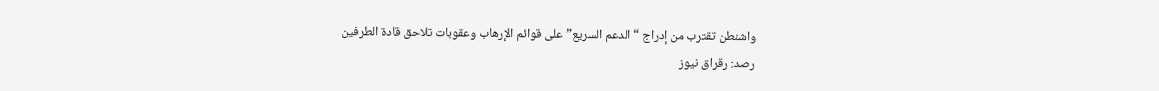واشنطن تقترب من إدراج “الدعم السريع” على قوائم الإرهاب وعقوبات تلاحق قادة الطرفين
رصد: رقراق نيوز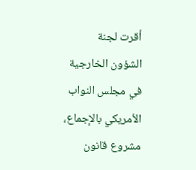أقرت لجنة الشؤون الخارجية في مجلس النواب الأمريكي بالإجماع، مشروع قانون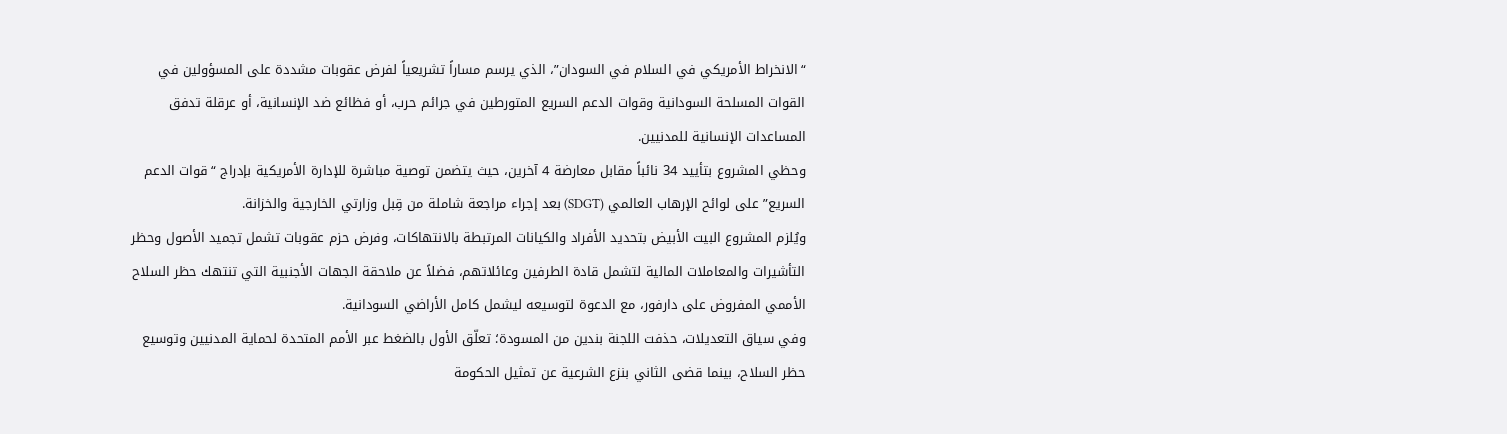“الانخراط الأمريكي في السلام في السودان”، الذي يرسم مساراً تشريعياً لفرض عقوبات مشددة على المسؤولين في القوات المسلحة السودانية وقوات الدعم السريع المتورطين في جرائم حرب، أو فظائع ضد الإنسانية، أو عرقلة تدفق المساعدات الإنسانية للمدنيين.
وحظي المشروع بتأييد 34 نائباً مقابل معارضة 4 آخرين، حيث يتضمن توصية مباشرة للإدارة الأمريكية بإدراج “قوات الدعم السريع” على لوائح الإرهاب العالمي (SDGT) بعد إجراء مراجعة شاملة من قِبل وزارتي الخارجية والخزانة.
ويُلزم المشروع البيت الأبيض بتحديد الأفراد والكيانات المرتبطة بالانتهاكات، وفرض حزم عقوبات تشمل تجميد الأصول وحظر التأشيرات والمعاملات المالية لتشمل قادة الطرفين وعائلاتهم، فضلاً عن ملاحقة الجهات الأجنبية التي تنتهك حظر السلاح الأممي المفروض على دارفور، مع الدعوة لتوسيعه ليشمل كامل الأراضي السودانية.
وفي سياق التعديلات، حذفت اللجنة بندين من المسودة؛ تعلّق الأول بالضغط عبر الأمم المتحدة لحماية المدنيين وتوسيع حظر السلاح، بينما قضى الثاني بنزع الشرعية عن تمثيل الحكومة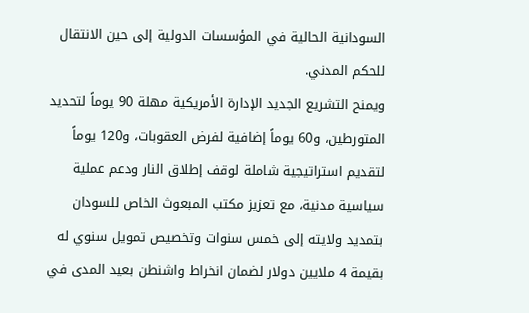السودانية الحالية في المؤسسات الدولية إلى حين الانتقال للحكم المدني.
ويمنح التشريع الجديد الإدارة الأمريكية مهلة 90 يوماً لتحديد المتورطين، و60 يوماً إضافية لفرض العقوبات، و120 يوماً لتقديم استراتيجية شاملة لوقف إطلاق النار ودعم عملية سياسية مدنية، مع تعزيز مكتب المبعوث الخاص للسودان بتمديد ولايته إلى خمس سنوات وتخصيص تمويل سنوي له بقيمة 4 ملايين دولار لضمان انخراط واشنطن بعيد المدى في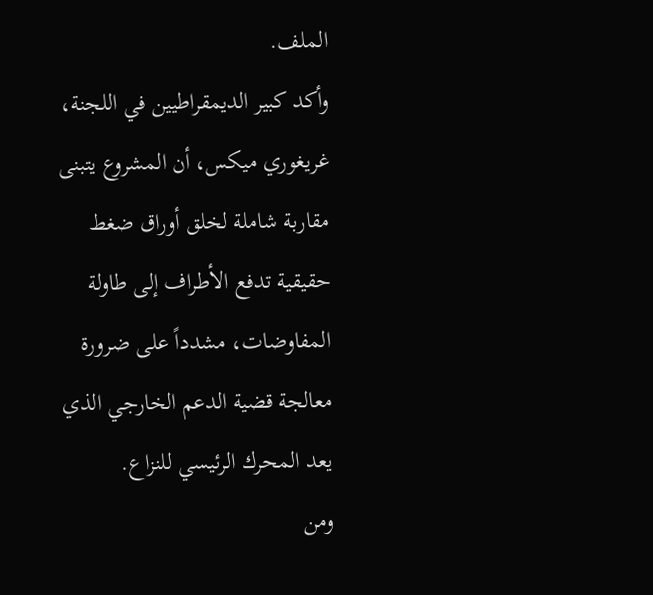الملف.
وأكد كبير الديمقراطيين في اللجنة، غريغوري ميكس، أن المشروع يتبنى مقاربة شاملة لخلق أوراق ضغط حقيقية تدفع الأطراف إلى طاولة المفاوضات، مشدداً على ضرورة معالجة قضية الدعم الخارجي الذي يعد المحرك الرئيسي للنزاع.
ومن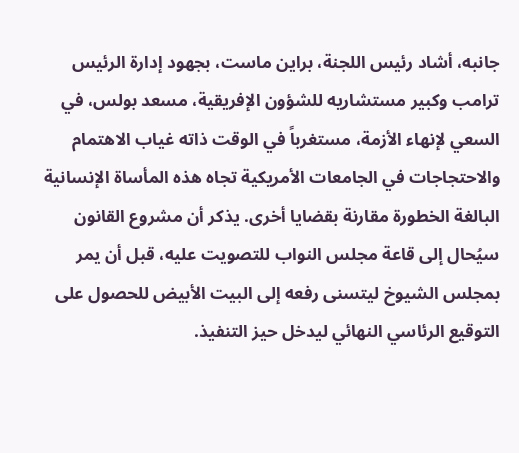جانبه، أشاد رئيس اللجنة، براين ماست، بجهود إدارة الرئيس ترامب وكبير مستشاريه للشؤون الإفريقية، مسعد بولس، في السعي لإنهاء الأزمة، مستغرباً في الوقت ذاته غياب الاهتمام والاحتجاجات في الجامعات الأمريكية تجاه هذه المأساة الإنسانية البالغة الخطورة مقارنة بقضايا أخرى. يذكر أن مشروع القانون سيُحال إلى قاعة مجلس النواب للتصويت عليه، قبل أن يمر بمجلس الشيوخ ليتسنى رفعه إلى البيت الأبيض للحصول على التوقيع الرئاسي النهائي ليدخل حيز التنفيذ.